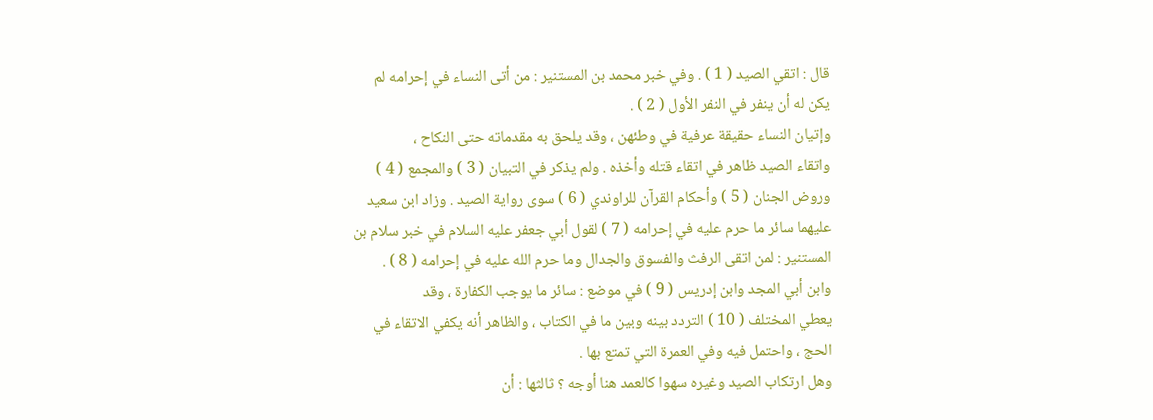قال : اتقي الصيد ( 1 ) . وفي خبر محمد بن المستنير : من أتى النساء في إحرامه لم
يكن له أن ينفر في النفر الأول ( 2 ) .
وإتيان النساء حقيقة عرفية في وطئهن ، وقد يلحق به مقدماته حتى النكاح ،
واتقاء الصيد ظاهر في اتقاء قتله وأخذه . ولم يذكر في التبيان ( 3 ) والمجمع ( 4 )
وروض الجنان ( 5 ) وأحكام القرآن للراوندي ( 6 ) سوى رواية الصيد . وزاد ابن سعيد
عليهما سائر ما حرم عليه في إحرامه ( 7 ) لقول أبي جعفر عليه السلام في خبر سلام بن
المستنير : لمن اتقى الرفث والفسوق والجدال وما حرم الله عليه في إحرامه ( 8 ) .
وابن أبي المجد وابن إدريس ( 9 ) في موضع : سائر ما يوجب الكفارة ، وقد
يعطي المختلف ( 10 ) التردد بينه وبين ما في الكتاب ، والظاهر أنه يكفي الاتقاء في
الحج ، واحتمل فيه وفي العمرة التي تمتع بها .
وهل ارتكاب الصيد وغيره سهوا كالعمد هنا أوجه ؟ ثالثها : أن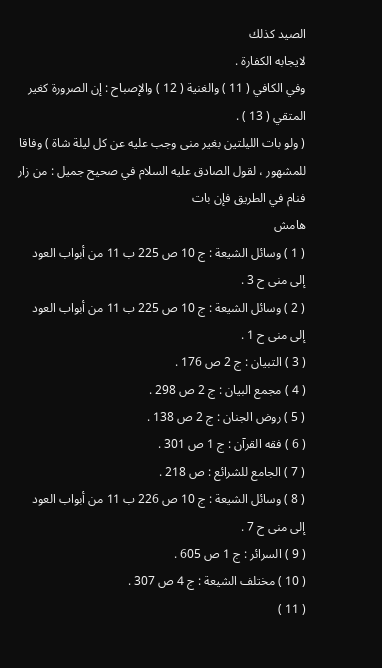الصيد كذلك
لايجابه الكفارة .
وفي الكافي ( 11 ) والغنية ( 12 ) والإصباح : إن الصرورة كغير المتقي ( 13 ) .
( ولو بات الليلتين بغير منى وجب عليه عن كل ليلة شاة ) وفاقا
للمشهور ، لقول الصادق عليه السلام في صحيح جميل : من زار فنام في الطريق فإن بات
هامش
( 1 ) وسائل الشيعة : ج 10 ص 225 ب 11 من أبواب العود إلى منى ح 3 .
( 2 ) وسائل الشيعة : ج 10 ص 225 ب 11 من أبواب العود إلى منى ح 1 .
( 3 ) التبيان : ج 2 ص 176 .
( 4 ) مجمع البيان : ج 2 ص 298 .
( 5 ) روض الجنان : ج 2 ص 138 .
( 6 ) فقه القرآن : ج 1 ص 301 .
( 7 ) الجامع للشرائع : ص 218 .
( 8 ) وسائل الشيعة : ج 10 ص 226 ب 11 من أبواب العود إلى منى ح 7 .
( 9 ) السرائر : ج 1 ص 605 .
( 10 ) مختلف الشيعة : ج 4 ص 307 .
( 11 )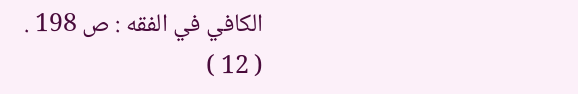الكافي في الفقه : ص 198 .
( 12 )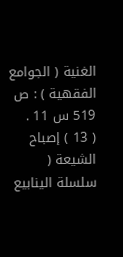الغنية ( الجوامع الفقهية ) : ص 519 س 11 .
( 13 ) إصباح الشيعة ( سلسلة الينابيع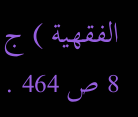الفقهية ) ج 8 ص 464 .